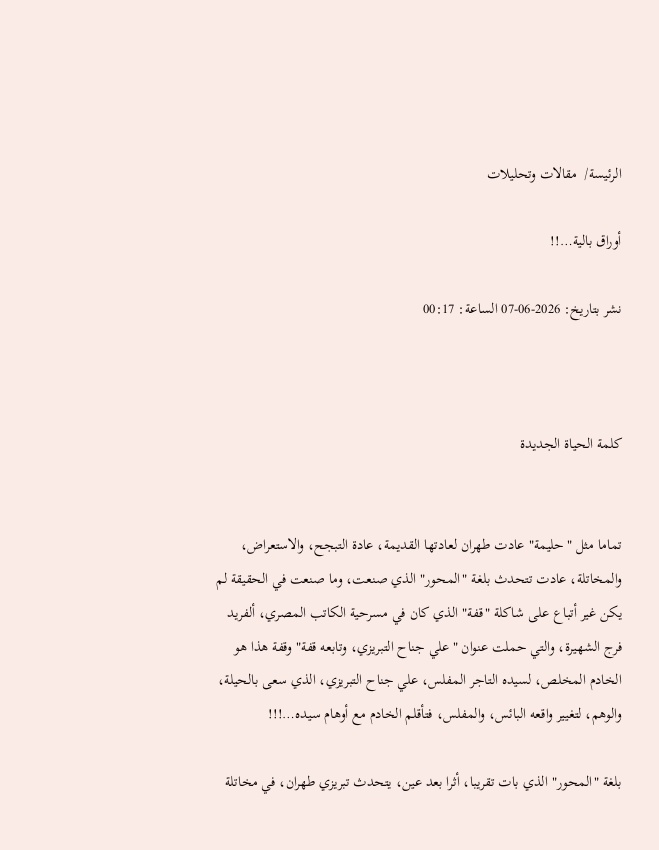الرئيسة/  مقالات وتحليلات

أوراق بالية…!!

نشر بتاريخ: 2026-06-07 الساعة: 00:17



كلمة الحياة الجديدة


تماما مثل "حليمة" عادت طهران لعادتها القديمة، عادة التبجح، والاستعراض، والمخاتلة، عادت تتحدث بلغة "المحور" الذي صنعت، وما صنعت في الحقيقة لم يكن غير أتباع على شاكلة "قفة" الذي كان في مسرحية الكاتب المصري، ألفريد فرج الشهيرة، والتي حملت عنوان "علي جناح التبريزي، وتابعه قفة" وقفة هذا هو  الخادم المخلص، لسيده التاجر المفلس، علي جناح التبريزي، الذي سعى بالحيلة، والوهم، لتغيير واقعه البائس، والمفلس، فتأقلم الخادم مع أوهام سيده…!!!

بلغة "المحور" الذي بات تقريبا، أثرا بعد عين، يتحدث تبريزي طهران، في مخاتلة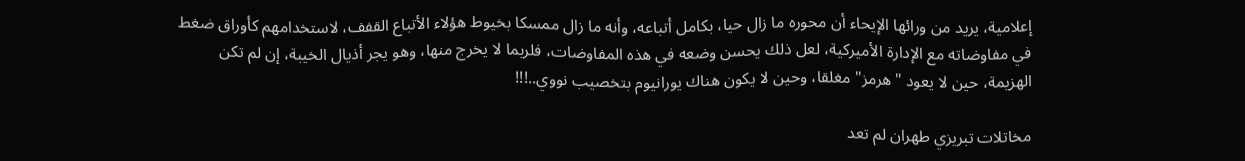إعلامية، يريد من ورائها الإيحاء أن محوره ما زال حيا، بكامل أتباعه، وأنه ما زال ممسكا بخيوط هؤلاء الأتباع القفف، لاستخدامهم كأوراق ضغط في مفاوضاته مع الإدارة الأميركية، لعل ذلك يحسن وضعه في هذه المفاوضات، فلربما لا يخرج منها، وهو يجر أذيال الخيبة، إن لم تكن الهزيمة، حين لا يعود "هرمز" مغلقا، وحين لا يكون هناك يورانيوم بتخصيب نووي..!!!

مخاتلات تبريزي طهران لم تعد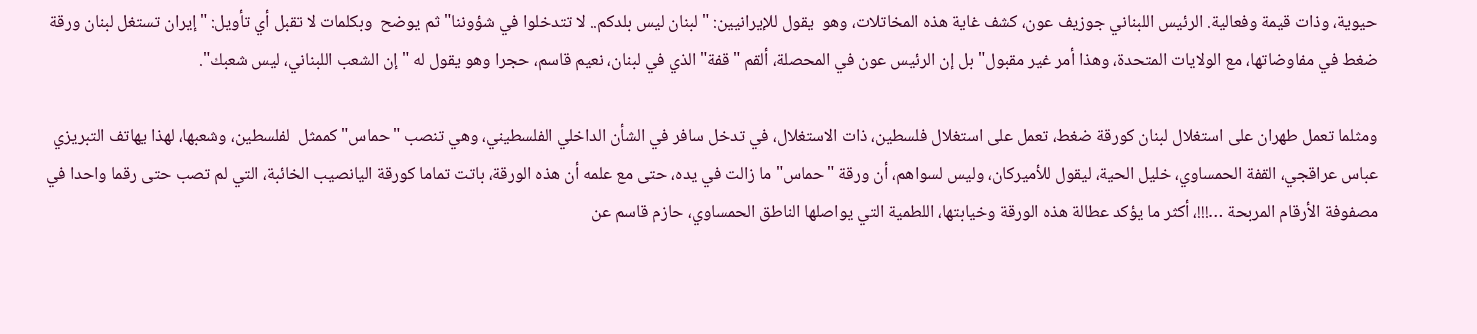حيوية، وذات قيمة وفعالية. الرئيس اللبناني جوزيف عون، كشف غاية هذه المخاتلات، وهو  يقول للإيرانيين: "لبنان ليس بلدكم.. لا تتدخلوا في شؤوننا" ثم يوضح  وبكلمات لا تقبل أي تأويل: "إيران تستغل لبنان ورقة ضغط في مفاوضاتها، مع الولايات المتحدة، وهذا أمر غير مقبول" بل إن الرئيس عون في المحصلة، ألقم "قفة" الذي في لبنان، نعيم قاسم، حجرا وهو يقول له "إن الشعب اللبناني، ليس شعبك".

ومثلما تعمل طهران على استغلال لبنان كورقة ضغط، تعمل على استغلال فلسطين، ذات الاستغلال، في تدخل سافر في الشأن الداخلي الفلسطيني، وهي تنصب "حماس" كممثل  لفلسطين، وشعبها، لهذا يهاتف التبريزي عباس عراقجي، القفة الحمساوي، خليل الحية، ليقول للأميركان، وليس لسواهم، أن ورقة "حماس" ما زالت في يده، حتى مع علمه أن هذه الورقة، باتت تماما كورقة اليانصيب الخائبة، التي لم تصب حتى رقما واحدا في مصفوفة الأرقام المربحة …!!!، أكثر ما يؤكد عطالة هذه الورقة وخيابتها، اللطمية التي يواصلها الناطق الحمساوي، حازم قاسم عن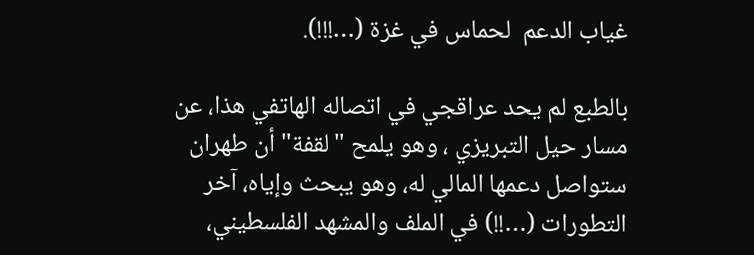غياب الدعم  لحماس في غزة (…!!!).

بالطبع لم يحد عراقجي في اتصاله الهاتفي هذا، عن مسار حيل التبريزي ، وهو يلمح "لقفة" أن طهران ستواصل دعمها المالي له، وهو يبحث وإياه، آخر التطورات (…!!) في الملف والمشهد الفلسطيني،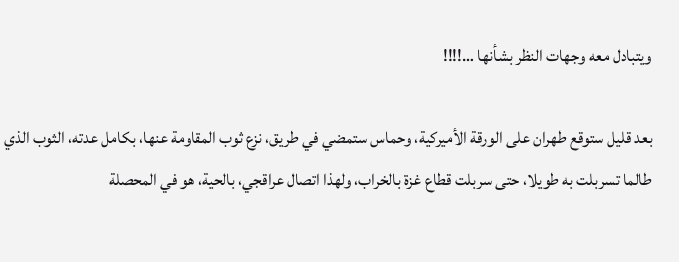ويتبادل معه وجهات النظر بشأنها …!!!!

بعد قليل ستوقع طهران على الورقة الأميركية، وحماس ستمضي في طريق، نزع ثوب المقاومة عنها، بكامل عدته، الثوب الذي طالما تسربلت به طويلا، حتى سربلت قطاع غزة بالخراب، ولهذا اتصال عراقجي، بالحية، هو في المحصلة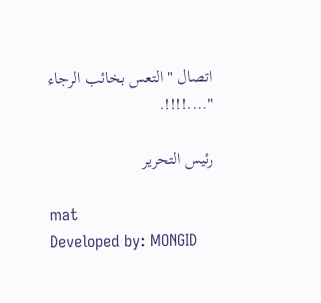اتصال "التعس بخائب الرجاء "….!!!!.

رئيس التحرير

mat
Developed by: MONGID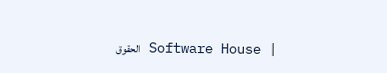| Software House الحقوق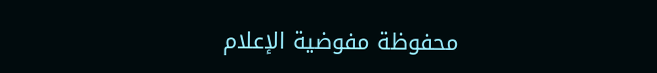محفوظة مفوضية الإعلام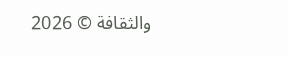والثقافة © 2026